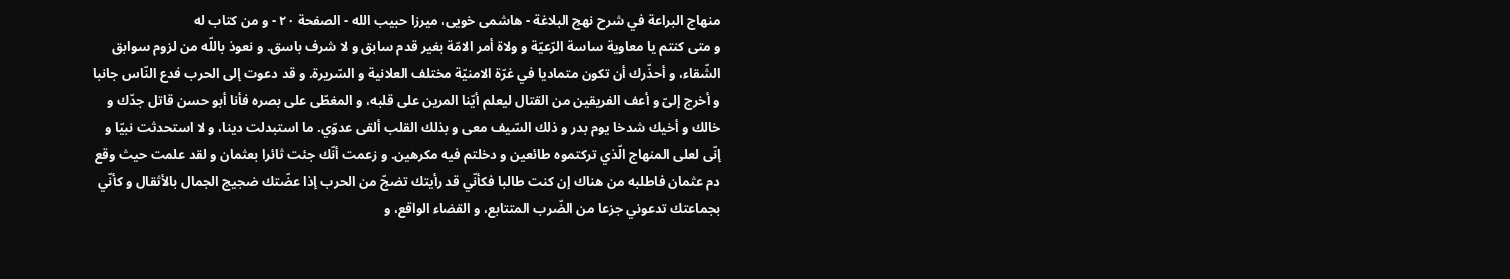منهاج البراعة في شرح نهج البلاغة - هاشمى خويى، ميرزا حبيب الله - الصفحة ٢٠ - و من كتاب له
و متى كنتم يا معاوية ساسة الرّعيّة و ولاة أمر الامّة بغير قدم سابق و لا شرف باسق. و نعوذ باللّه من لزوم سوابق الشّقاء، و أحذّرك أن تكون متماديا في غرّة الامنيّة مختلف العلانية و السّريرة. و قد دعوت إلى الحرب فدع النّاس جانبا و أخرج إلىّ و أعف الفريقين من القتال ليعلم أيّنا المرين على قلبه، و المغطّى على بصره فأنا أبو حسن قاتل جدّك و خالك و أخيك شدخا يوم بدر و ذلك السّيف معى و بذلك القلب ألقى عدوّي. ما استبدلت دينا، و لا استحدثت نبيّا و إنّى لعلى المنهاج الّذي تركتموه طائعين و دخلتم فيه مكرهين. و زعمت أنّك جئت ثائرا بعثمان و لقد علمت حيث وقع دم عثمان فاطلبه من هناك إن كنت طالبا فكأنّي قد رأيتك تضجّ من الحرب إذا عضّتك ضجيج الجمال بالأثقال و كأنّي بجماعتك تدعوني جزعا من الضّرب المتتابع، و القضاء الواقع، و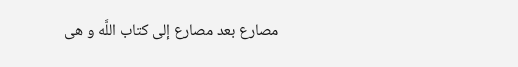مصارع بعد مصارع إلى كتاب اللَّه و هى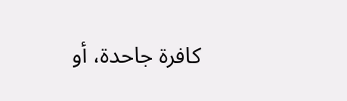كافرة جاحدة، أو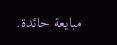مبايعة حائدة.